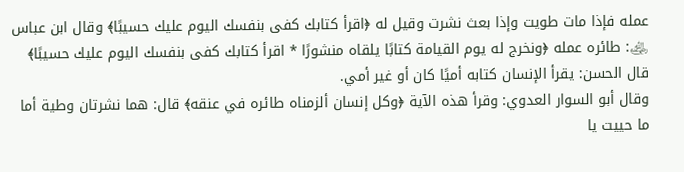عمله فإذا مات طويت وإذا بعث نشرت وقيل له ﴿اقرأ كتابك كفى بنفسك اليوم عليك حسيبًا﴾ وقال ابن عباس ﵁: طائره عمله ﴿ونخرج له يوم القيامة كتابًا يلقاه منشورًا * اقرأ كتابك كفى بنفسك اليوم عليك حسيبًا﴾ قال الحسن: يقرأ الإنسان كتابه أميًا كان أو غير أمي.
وقال أبو السوار العدوي: وقرأ هذه الآية ﴿وكل إنسان ألزمناه طائره في عنقه﴾ قال: هما نشرتان وطية أما ما حييت يا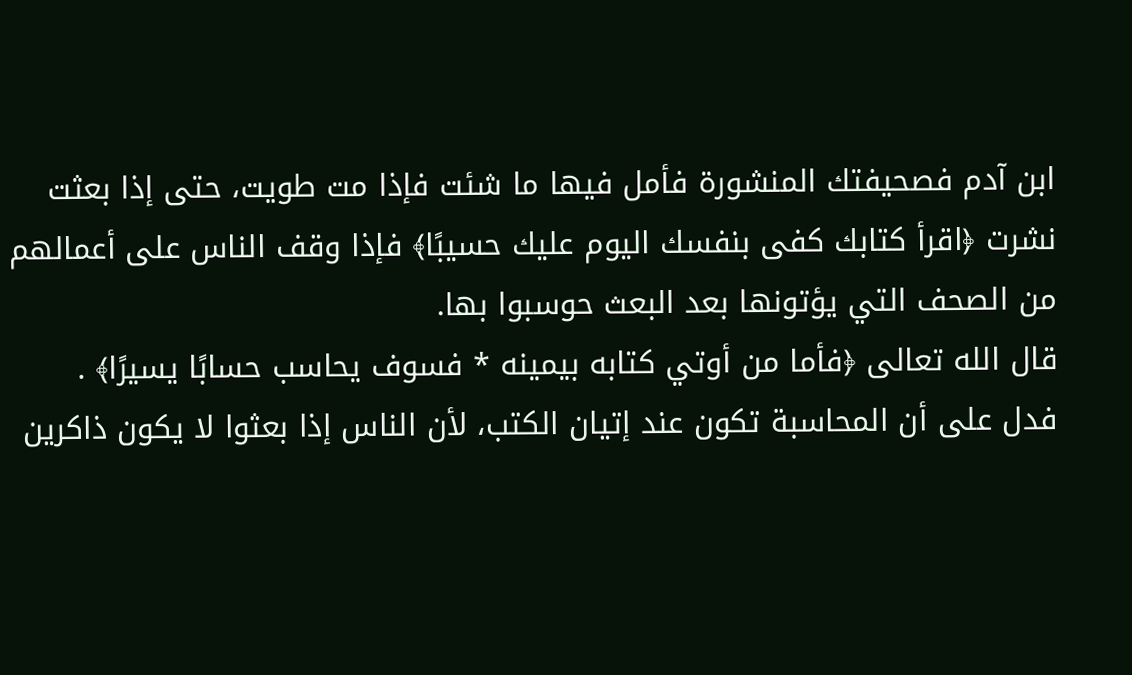ابن آدم فصحيفتك المنشورة فأمل فيها ما شئت فإذا مت طويت، حتى إذا بعثت نشرت ﴿اقرأ كتابك كفى بنفسك اليوم عليك حسيبًا﴾ فإذا وقف الناس على أعمالهم من الصحف التي يؤتونها بعد البعث حوسبوا بها.
قال الله تعالى ﴿فأما من أوتي كتابه بيمينه * فسوف يحاسب حسابًا يسيرًا﴾ .
فدل على أن المحاسبة تكون عند إتيان الكتب، لأن الناس إذا بعثوا لا يكون ذاكرين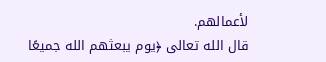لأعمالهم.
قال الله تعالى ﴿يوم يبعثهم الله جميعًا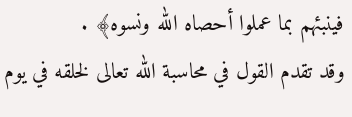فينبئهم بما عملوا أحصاه الله ونسوه﴾ .
وقد تقدم القول في محاسبة الله تعالى لخلقه في يوم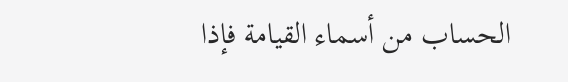الحساب من أسماء القيامة فإذا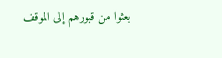بعثوا من قبورهم إلى الموقف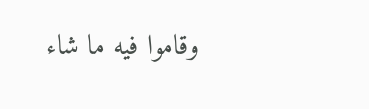وقاموا فيه ما شاء